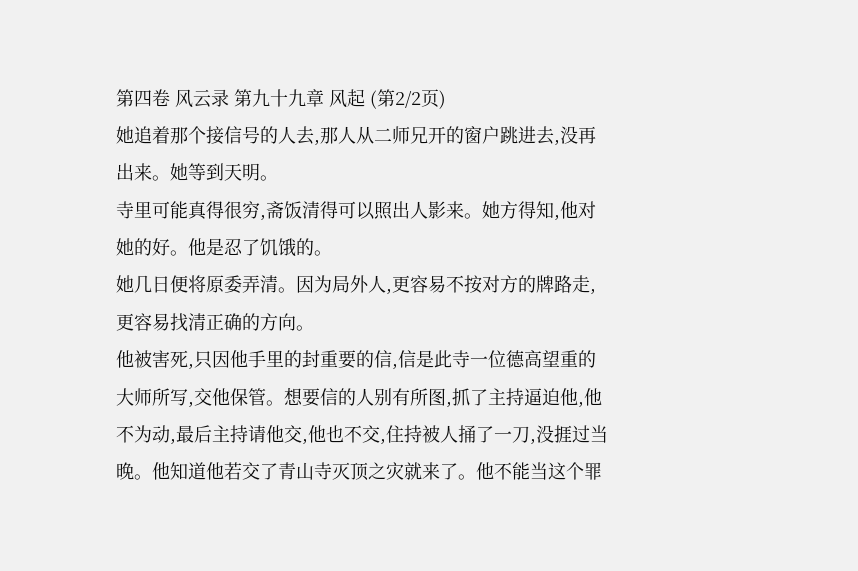第四卷 风云录 第九十九章 风起 (第2/2页)
她追着那个接信号的人去,那人从二师兄开的窗户跳进去,没再出来。她等到天明。
寺里可能真得很穷,斋饭清得可以照出人影来。她方得知,他对她的好。他是忍了饥饿的。
她几日便将原委弄清。因为局外人,更容易不按对方的牌路走,更容易找清正确的方向。
他被害死,只因他手里的封重要的信,信是此寺一位德高望重的大师所写,交他保管。想要信的人别有所图,抓了主持逼迫他,他不为动,最后主持请他交,他也不交,住持被人捅了一刀,没捱过当晚。他知道他若交了青山寺灭顶之灾就来了。他不能当这个罪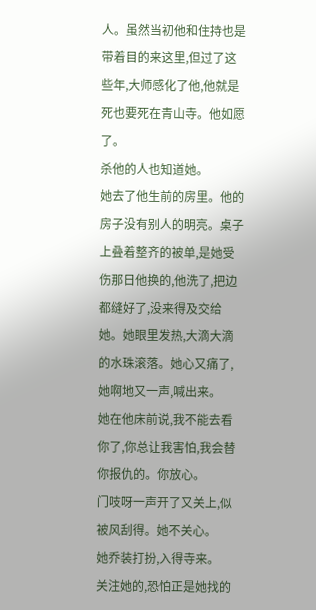人。虽然当初他和住持也是带着目的来这里,但过了这些年,大师感化了他,他就是死也要死在青山寺。他如愿了。
杀他的人也知道她。
她去了他生前的房里。他的房子没有别人的明亮。桌子上叠着整齐的被单,是她受伤那日他换的,他洗了,把边都缝好了,没来得及交给她。她眼里发热,大滴大滴的水珠滚落。她心又痛了,她啊地又一声,喊出来。
她在他床前说,我不能去看你了,你总让我害怕,我会替你报仇的。你放心。
门吱呀一声开了又关上,似被风刮得。她不关心。
她乔装打扮,入得寺来。
关注她的,恐怕正是她找的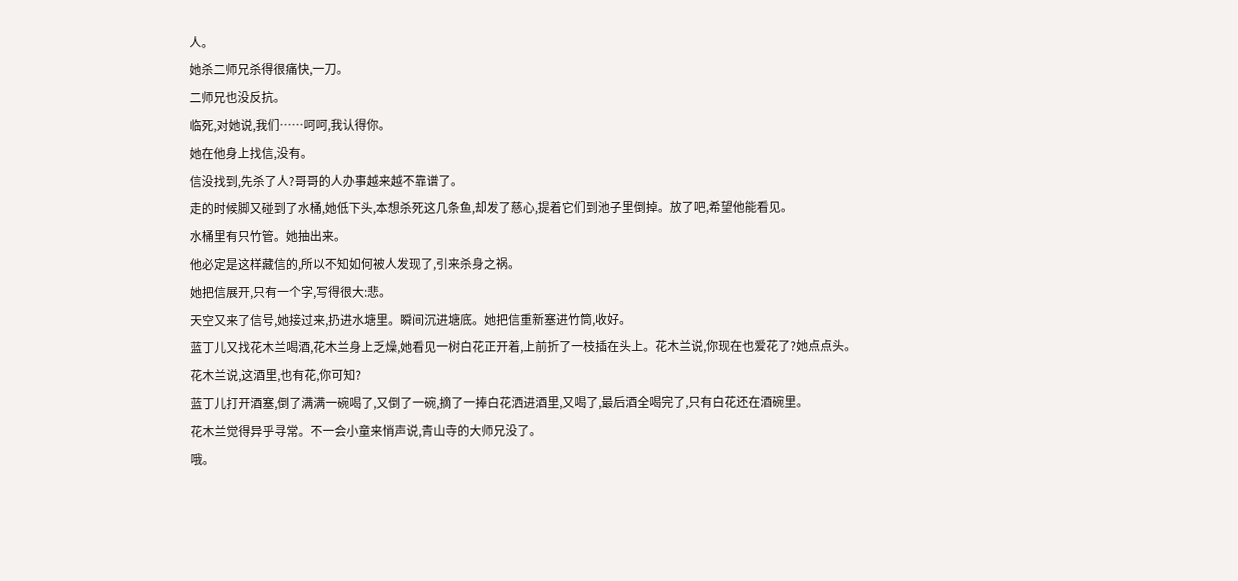人。
她杀二师兄杀得很痛快,一刀。
二师兄也没反抗。
临死,对她说,我们……呵呵,我认得你。
她在他身上找信,没有。
信没找到,先杀了人?哥哥的人办事越来越不靠谱了。
走的时候脚又碰到了水桶,她低下头,本想杀死这几条鱼,却发了慈心,提着它们到池子里倒掉。放了吧,希望他能看见。
水桶里有只竹管。她抽出来。
他必定是这样藏信的,所以不知如何被人发现了,引来杀身之祸。
她把信展开,只有一个字,写得很大:悲。
天空又来了信号,她接过来,扔进水塘里。瞬间沉进塘底。她把信重新塞进竹筒,收好。
蓝丁儿又找花木兰喝酒,花木兰身上乏燥,她看见一树白花正开着,上前折了一枝插在头上。花木兰说,你现在也爱花了?她点点头。
花木兰说,这酒里,也有花,你可知?
蓝丁儿打开酒塞,倒了满满一碗喝了,又倒了一碗,摘了一捧白花洒进酒里,又喝了,最后酒全喝完了,只有白花还在酒碗里。
花木兰觉得异乎寻常。不一会小童来悄声说,青山寺的大师兄没了。
哦。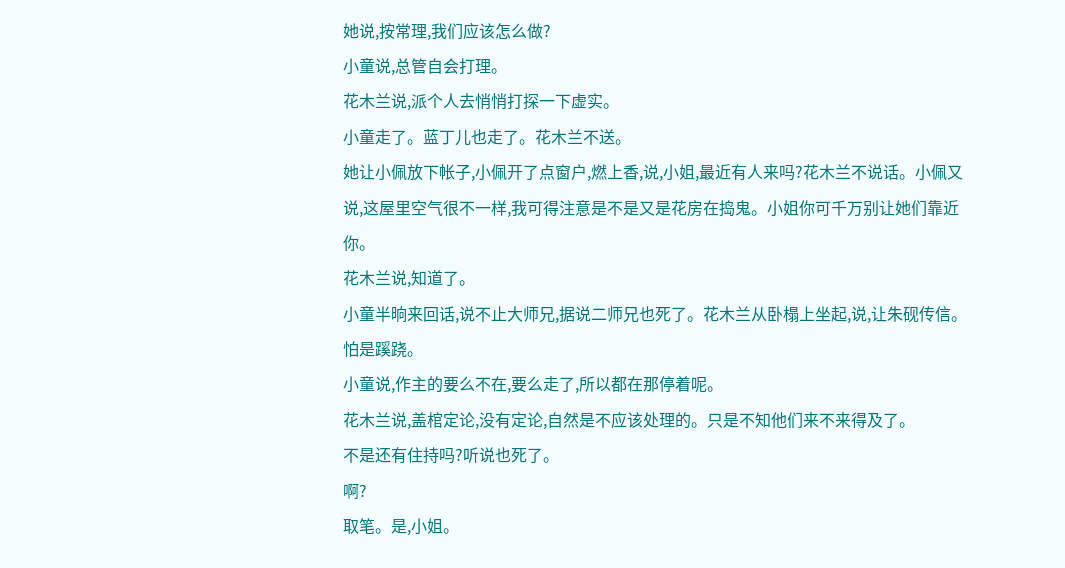她说,按常理,我们应该怎么做?
小童说,总管自会打理。
花木兰说,派个人去悄悄打探一下虚实。
小童走了。蓝丁儿也走了。花木兰不送。
她让小佩放下帐子,小佩开了点窗户,燃上香,说,小姐,最近有人来吗?花木兰不说话。小佩又说,这屋里空气很不一样,我可得注意是不是又是花房在捣鬼。小姐你可千万别让她们靠近你。
花木兰说,知道了。
小童半晌来回话,说不止大师兄,据说二师兄也死了。花木兰从卧榻上坐起,说,让朱砚传信。怕是蹊跷。
小童说,作主的要么不在,要么走了,所以都在那停着呢。
花木兰说,盖棺定论,没有定论,自然是不应该处理的。只是不知他们来不来得及了。
不是还有住持吗?听说也死了。
啊?
取笔。是,小姐。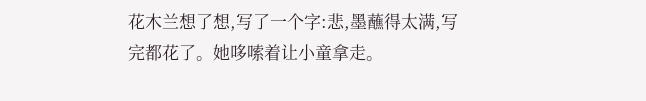花木兰想了想,写了一个字:悲,墨蘸得太满,写完都花了。她哆嗦着让小童拿走。